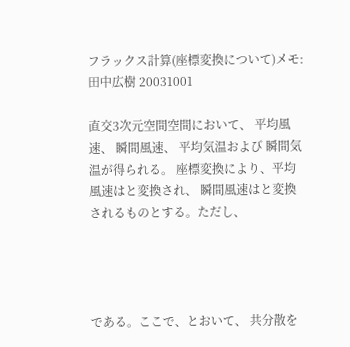フラックス計算(座標変換について)メモ:田中広樹 20031001

直交3次元空間空間において、 平均風速、 瞬間風速、 平均気温および 瞬間気温が得られる。 座標変換により、平均風速はと変換され、 瞬間風速はと変換されるものとする。ただし、




である。ここで、とおいて、 共分散を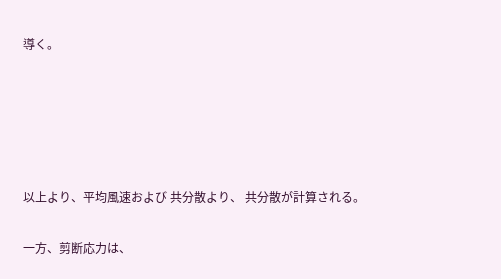導く。





以上より、平均風速および 共分散より、 共分散が計算される。

一方、剪断応力は、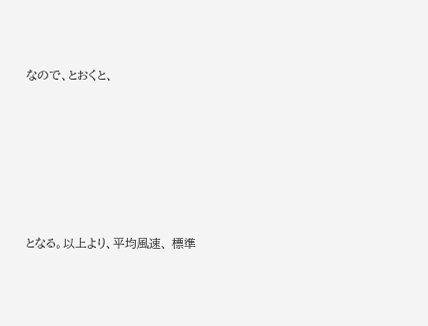なので、とおくと、






となる。以上より、平均風速、 標準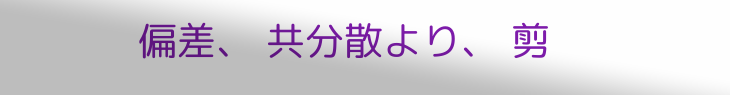偏差、 共分散より、 剪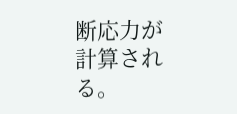断応力が計算される。